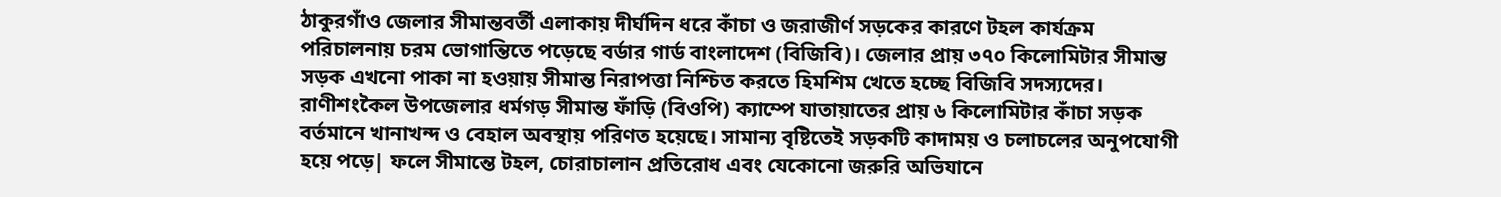ঠাকুরগাঁও জেলার সীমান্তবর্তী এলাকায় দীর্ঘদিন ধরে কাঁচা ও জরাজীর্ণ সড়কের কারণে টহল কার্যক্রম পরিচালনায় চরম ভোগান্তিতে পড়েছে বর্ডার গার্ড বাংলাদেশ (বিজিবি)। জেলার প্রায় ৩৭০ কিলোমিটার সীমান্ত সড়ক এখনো পাকা না হওয়ায় সীমান্ত নিরাপত্তা নিশ্চিত করতে হিমশিম খেতে হচ্ছে বিজিবি সদস্যদের।
রাণীশংকৈল উপজেলার ধর্মগড় সীমান্ত ফাঁড়ি (বিওপি) ক্যাম্পে যাতায়াতের প্রায় ৬ কিলোমিটার কাঁচা সড়ক বর্তমানে খানাখন্দ ও বেহাল অবস্থায় পরিণত হয়েছে। সামান্য বৃষ্টিতেই সড়কটি কাদাময় ও চলাচলের অনুপযোগী হয়ে পড়ে| ফলে সীমান্তে টহল, চোরাচালান প্রতিরোধ এবং যেকোনো জরুরি অভিযানে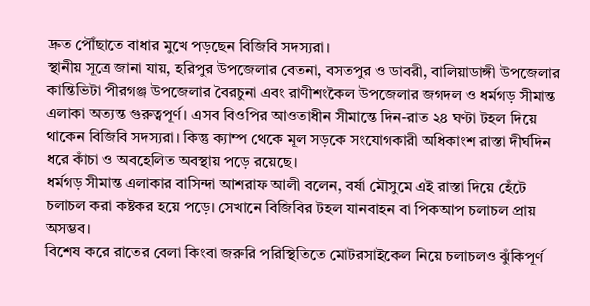দ্রুত পৌঁছাতে বাধার মুখে পড়ছেন বিজিবি সদস্যরা।
স্থানীয় সূত্রে জানা যায়, হরিপুর উপজেলার বেতনা, বসতপুর ও ডাবরী, বালিয়াডাঙ্গী উপজেলার কান্তিভিটা পীরগঞ্জ উপজেলার বৈরচুনা এবং রাণীশংকৈল উপজেলার জগদল ও ধর্মগড় সীমান্ত এলাকা অত্যন্ত গুরুত্বপূর্ণ। এসব বিওপির আওতাধীন সীমান্তে দিন-রাত ২৪ ঘণ্টা টহল দিয়ে থাকেন বিজিবি সদস্যরা। কিন্তু ক্যাম্প থেকে মূল সড়কে সংযোগকারী অধিকাংশ রাস্তা দীর্ঘদিন ধরে কাঁচা ও অবহেলিত অবস্থায় পড়ে রয়েছে।
ধর্মগড় সীমান্ত এলাকার বাসিন্দা আশরাফ আলী বলেন, বর্ষা মৌসুমে এই রাস্তা দিয়ে হেঁটে চলাচল করা কষ্টকর হয়ে পড়ে। সেখানে বিজিবির টহল যানবাহন বা পিকআপ চলাচল প্রায় অসম্ভব।
বিশেষ করে রাতের বেলা কিংবা জরুরি পরিস্থিতিতে মোটরসাইকেল নিয়ে চলাচলও ঝুঁকিপূর্ণ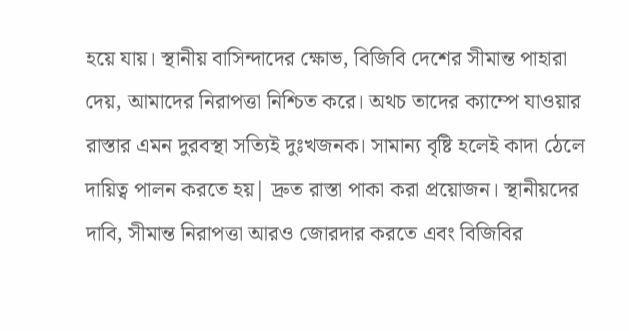হয়ে যায়। স্থানীয় বাসিন্দাদের ক্ষোভ, বিজিবি দেশের সীমান্ত পাহারা দেয়, আমাদের নিরাপত্তা নিশ্চিত করে। অথচ তাদের ক্যাম্পে যাওয়ার রাস্তার এমন দুরবস্থা সত্যিই দুঃখজনক। সামান্য বৃষ্টি হলেই কাদা ঠেলে দায়িত্ব পালন করতে হয়| দ্রুত রাস্তা পাকা করা প্রয়োজন। স্থানীয়দের দাবি, সীমান্ত নিরাপত্তা আরও জোরদার করতে এবং বিজিবির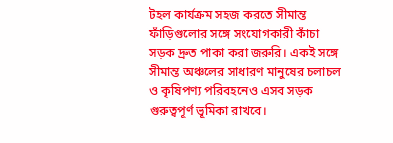টহল কার্যক্রম সহজ করতে সীমান্ত ফাঁড়িগুলোর সঙ্গে সংযোগকারী কাঁচা সড়ক দ্রুত পাকা করা জরুরি। একই সঙ্গে সীমান্ত অঞ্চলের সাধারণ মানুষের চলাচল ও কৃষিপণ্য পরিবহনেও এসব সড়ক গুরুত্বপূর্ণ ভূমিকা রাখবে।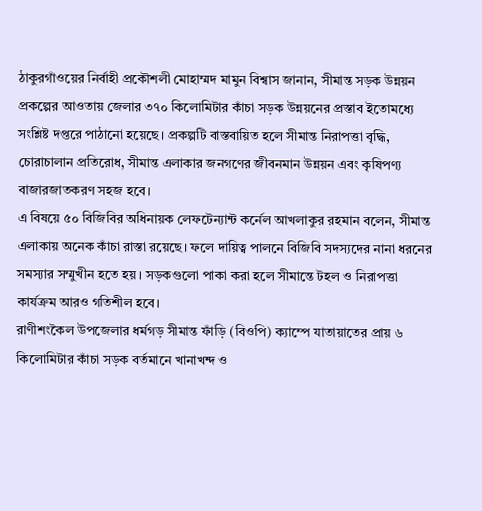ঠাকুরগাঁওয়ের নির্বাহী প্রকৌশলী মোহাম্মদ মামুন বিশ্বাস জানান, সীমান্ত সড়ক উন্নয়ন প্রকল্পের আওতায় জেলার ৩৭০ কিলোমিটার কাঁচা সড়ক উন্নয়নের প্রস্তাব ইতোমধ্যে সংশ্লিষ্ট দপ্তরে পাঠানো হয়েছে। প্রকল্পটি বাস্তবায়িত হলে সীমান্ত নিরাপত্তা বৃদ্ধি, চোরাচালান প্রতিরোধ, সীমান্ত এলাকার জনগণের জীবনমান উন্নয়ন এবং কৃষিপণ্য বাজারজাতকরণ সহজ হবে।
এ বিষয়ে ৫০ বিজিবির অধিনায়ক লেফটেন্যান্ট কর্নেল আখলাকুর রহমান বলেন, সীমান্ত এলাকায় অনেক কাঁচা রাস্তা রয়েছে। ফলে দায়িত্ব পালনে বিজিবি সদস্যদের নানা ধরনের সমস্যার সম্মুখীন হতে হয়। সড়কগুলো পাকা করা হলে সীমান্তে টহল ও নিরাপত্তা কার্যক্রম আরও গতিশীল হবে।
রাণীশংকৈল উপজেলার ধর্মগড় সীমান্ত ফাঁড়ি (বিওপি) ক্যাম্পে যাতায়াতের প্রায় ৬ কিলোমিটার কাঁচা সড়ক বর্তমানে খানাখন্দ ও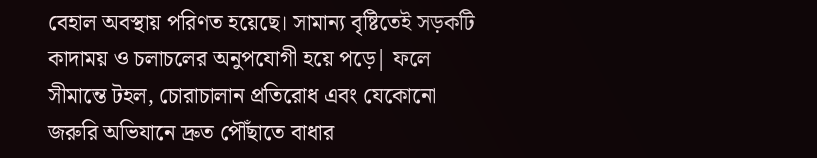বেহাল অবস্থায় পরিণত হয়েছে। সামান্য বৃষ্টিতেই সড়কটি কাদাময় ও চলাচলের অনুপযোগী হয়ে পড়ে| ফলে সীমান্তে টহল, চোরাচালান প্রতিরোধ এবং যেকোনো জরুরি অভিযানে দ্রুত পৌঁছাতে বাধার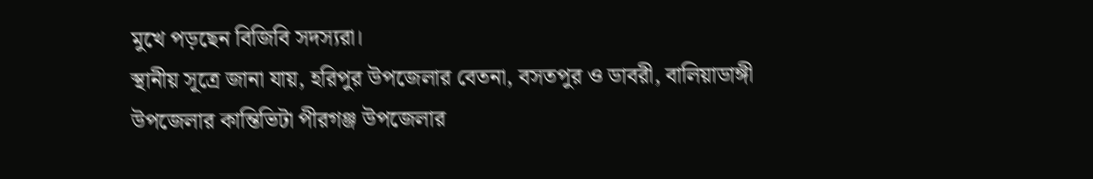মুখে পড়ছেন বিজিবি সদস্যরা।
স্থানীয় সূত্রে জানা যায়, হরিপুর উপজেলার বেতনা, বসতপুর ও ডাবরী, বালিয়াডাঙ্গী উপজেলার কান্তিভিটা পীরগঞ্জ উপজেলার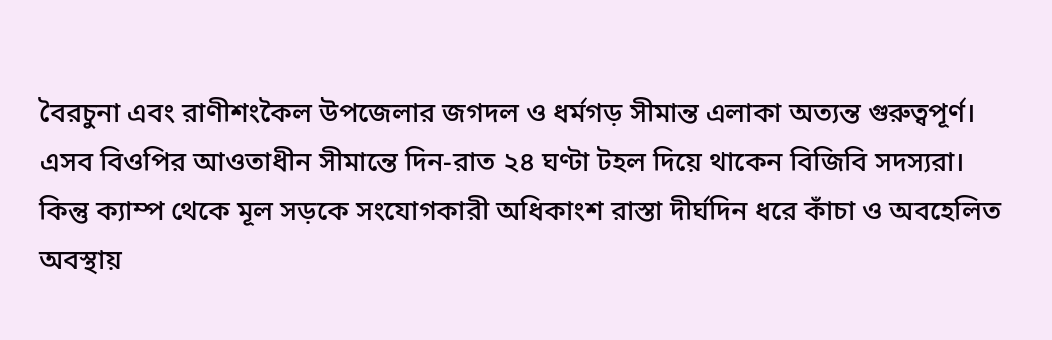বৈরচুনা এবং রাণীশংকৈল উপজেলার জগদল ও ধর্মগড় সীমান্ত এলাকা অত্যন্ত গুরুত্বপূর্ণ। এসব বিওপির আওতাধীন সীমান্তে দিন-রাত ২৪ ঘণ্টা টহল দিয়ে থাকেন বিজিবি সদস্যরা। কিন্তু ক্যাম্প থেকে মূল সড়কে সংযোগকারী অধিকাংশ রাস্তা দীর্ঘদিন ধরে কাঁচা ও অবহেলিত অবস্থায়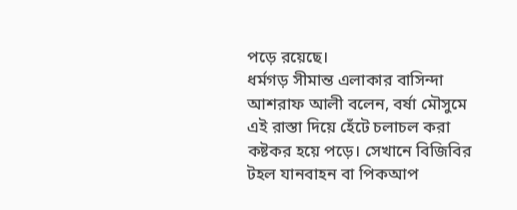পড়ে রয়েছে।
ধর্মগড় সীমান্ত এলাকার বাসিন্দা আশরাফ আলী বলেন, বর্ষা মৌসুমে এই রাস্তা দিয়ে হেঁটে চলাচল করা কষ্টকর হয়ে পড়ে। সেখানে বিজিবির টহল যানবাহন বা পিকআপ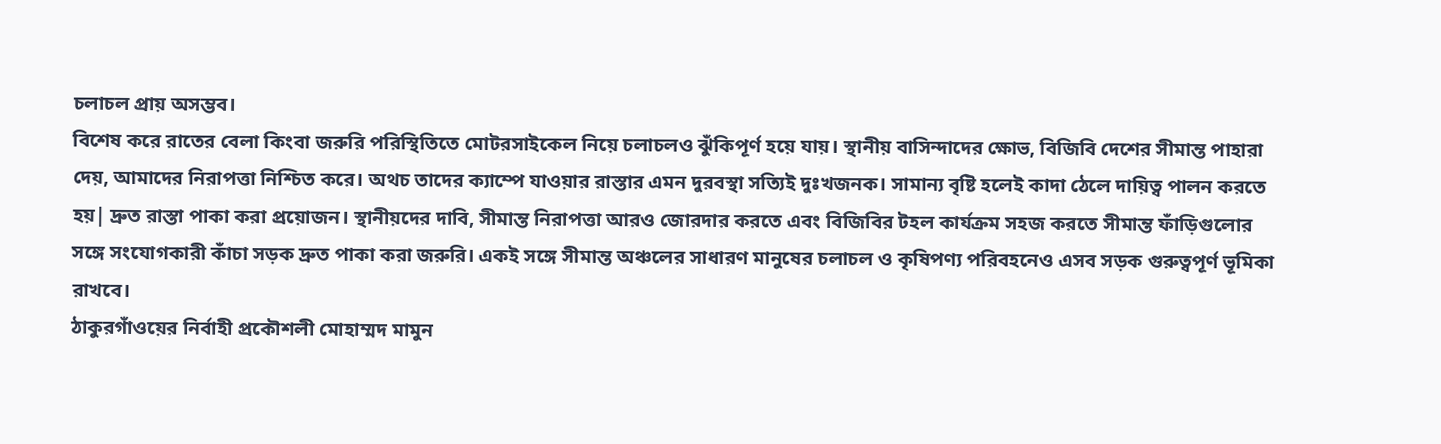চলাচল প্রায় অসম্ভব।
বিশেষ করে রাতের বেলা কিংবা জরুরি পরিস্থিতিতে মোটরসাইকেল নিয়ে চলাচলও ঝুঁকিপূর্ণ হয়ে যায়। স্থানীয় বাসিন্দাদের ক্ষোভ, বিজিবি দেশের সীমান্ত পাহারা দেয়, আমাদের নিরাপত্তা নিশ্চিত করে। অথচ তাদের ক্যাম্পে যাওয়ার রাস্তার এমন দুরবস্থা সত্যিই দুঃখজনক। সামান্য বৃষ্টি হলেই কাদা ঠেলে দায়িত্ব পালন করতে হয়| দ্রুত রাস্তা পাকা করা প্রয়োজন। স্থানীয়দের দাবি, সীমান্ত নিরাপত্তা আরও জোরদার করতে এবং বিজিবির টহল কার্যক্রম সহজ করতে সীমান্ত ফাঁড়িগুলোর সঙ্গে সংযোগকারী কাঁচা সড়ক দ্রুত পাকা করা জরুরি। একই সঙ্গে সীমান্ত অঞ্চলের সাধারণ মানুষের চলাচল ও কৃষিপণ্য পরিবহনেও এসব সড়ক গুরুত্বপূর্ণ ভূমিকা রাখবে।
ঠাকুরগাঁওয়ের নির্বাহী প্রকৌশলী মোহাম্মদ মামুন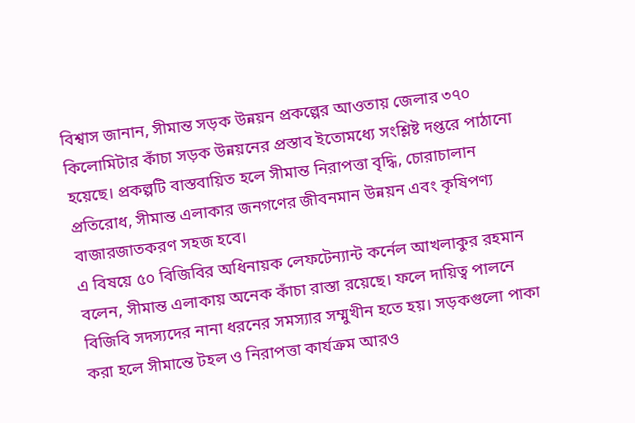বিশ্বাস জানান, সীমান্ত সড়ক উন্নয়ন প্রকল্পের আওতায় জেলার ৩৭০ কিলোমিটার কাঁচা সড়ক উন্নয়নের প্রস্তাব ইতোমধ্যে সংশ্লিষ্ট দপ্তরে পাঠানো হয়েছে। প্রকল্পটি বাস্তবায়িত হলে সীমান্ত নিরাপত্তা বৃদ্ধি, চোরাচালান প্রতিরোধ, সীমান্ত এলাকার জনগণের জীবনমান উন্নয়ন এবং কৃষিপণ্য বাজারজাতকরণ সহজ হবে।
এ বিষয়ে ৫০ বিজিবির অধিনায়ক লেফটেন্যান্ট কর্নেল আখলাকুর রহমান বলেন, সীমান্ত এলাকায় অনেক কাঁচা রাস্তা রয়েছে। ফলে দায়িত্ব পালনে বিজিবি সদস্যদের নানা ধরনের সমস্যার সম্মুখীন হতে হয়। সড়কগুলো পাকা করা হলে সীমান্তে টহল ও নিরাপত্তা কার্যক্রম আরও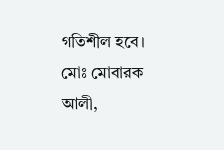গতিশীল হবে।
মোঃ মোবারক আলী,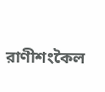রাণীশংকৈল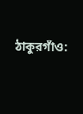ঠাকুরগাঁও: